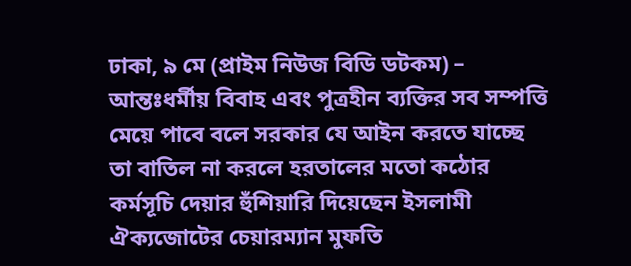ঢাকা, ৯ মে (প্রাইম নিউজ বিডি ডটকম) – আন্তঃধর্মীয় বিবাহ এবং পুত্রহীন ব্যক্তির সব সম্পত্তি মেয়ে পাবে বলে সরকার যে আইন করতে যাচ্ছে তা বাতিল না করলে হরতালের মতো কঠোর কর্মসূচি দেয়ার হুঁশিয়ারি দিয়েছেন ইসলামী ঐক্যজোটের চেয়ারম্যান মুফতি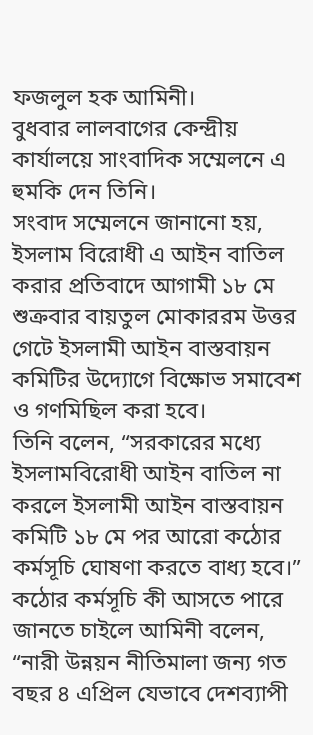ফজলুল হক আমিনী।
বুধবার লালবাগের কেন্দ্রীয় কার্যালয়ে সাংবাদিক সম্মেলনে এ হুমকি দেন তিনি।
সংবাদ সম্মেলনে জানানো হয়, ইসলাম বিরোধী এ আইন বাতিল করার প্রতিবাদে আগামী ১৮ মে শুক্রবার বায়তুল মোকাররম উত্তর গেটে ইসলামী আইন বাস্তবায়ন কমিটির উদ্যোগে বিক্ষোভ সমাবেশ ও গণমিছিল করা হবে।
তিনি বলেন, “সরকারের মধ্যে ইসলামবিরোধী আইন বাতিল না করলে ইসলামী আইন বাস্তবায়ন কমিটি ১৮ মে পর আরো কঠোর কর্মসূচি ঘোষণা করতে বাধ্য হবে।”
কঠোর কর্মসূচি কী আসতে পারে জানতে চাইলে আমিনী বলেন, “নারী উন্নয়ন নীতিমালা জন্য গত বছর ৪ এপ্রিল যেভাবে দেশব্যাপী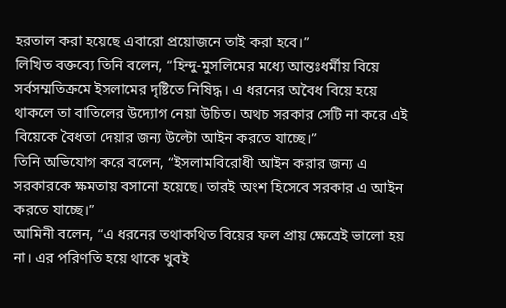হরতাল করা হয়েছে এবারো প্রয়োজনে তাই করা হবে।”
লিখিত বক্তব্যে তিনি বলেন, “হিন্দু-মুসলিমের মধ্যে আন্তঃধর্মীয় বিয়ে সর্বসম্মতিক্রমে ইসলামের দৃষ্টিতে নিষিদ্ধ। এ ধরনের অবৈধ বিয়ে হয়ে থাকলে তা বাতিলের উদ্যোগ নেয়া উচিত। অথচ সরকার সেটি না করে এই বিয়েকে বৈধতা দেয়ার জন্য উল্টো আইন করতে যাচ্ছে।”
তিনি অভিযোগ করে বলেন, “ইসলামবিরোধী আইন করার জন্য এ সরকারকে ক্ষমতায় বসানো হয়েছে। তারই অংশ হিসেবে সরকার এ আইন করতে যাচ্ছে।”
আমিনী বলেন, “এ ধরনের তথাকথিত বিয়ের ফল প্রায় ক্ষেত্রেই ভালো হয় না। এর পরিণতি হয়ে থাকে খুবই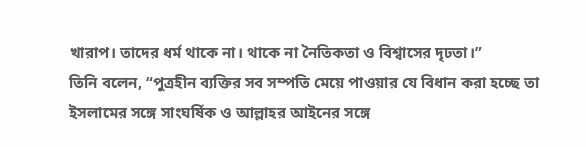খারাপ। তাদের ধর্ম থাকে না। থাকে না নৈতিকতা ও বিশ্বাসের দৃঢতা।”
তিনি বলেন, “পুত্রহীন ব্যক্তির সব সম্পতি মেয়ে পাওয়ার যে বিধান করা হচ্ছে তা ইসলামের সঙ্গে সাংঘর্ষিক ও আল্লাহর আইনের সঙ্গে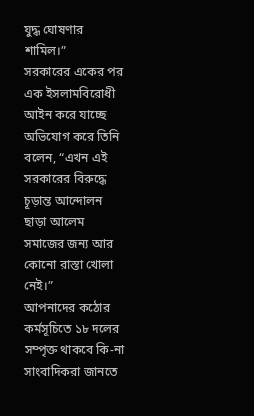যুদ্ধ ঘোষণার শামিল।”
সরকারের একের পর এক ইসলামবিরোধী আইন করে যাচ্ছে অভিযোগ করে তিনি বলেন, “এখন এই সরকারের বিরুদ্ধে চূড়ান্ত আন্দোলন ছাড়া আলেম সমাজের জন্য আর কোনো রাস্তা খোলা নেই।”
আপনাদের কঠোর কর্মসূচিতে ১৮ দলের সম্পৃক্ত থাকবে কি-না সাংবাদিকরা জানতে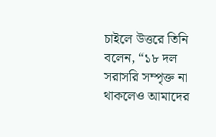চাইলে উত্তরে তিনি বলেন, “১৮ দল সরাসরি সম্পৃক্ত না থাকলেও আমাদের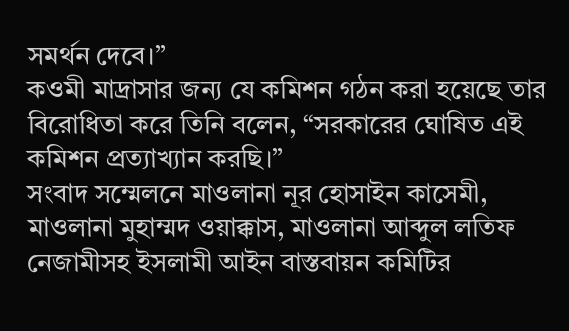সমর্থন দেবে।”
কওমী মাদ্রাসার জন্য যে কমিশন গঠন করা হয়েছে তার বিরোধিতা করে তিনি বলেন, “সরকারের ঘোষিত এই কমিশন প্রত্যাখ্যান করছি।”
সংবাদ সম্মেলনে মাওলানা নূর হোসাইন কাসেমী, মাওলানা মুহাম্মদ ওয়াক্কাস, মাওলানা আব্দুল লতিফ নেজামীসহ ইসলামী আইন বাস্তবায়ন কমিটির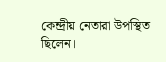কেন্দ্রীয় নেতারা উপস্থিত ছিলেন।